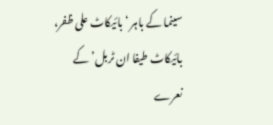سینما کے باہر ‘بائیکاٹ علی ظفر، بائیکاٹ طیفا ان ٹربل’ کے نعرے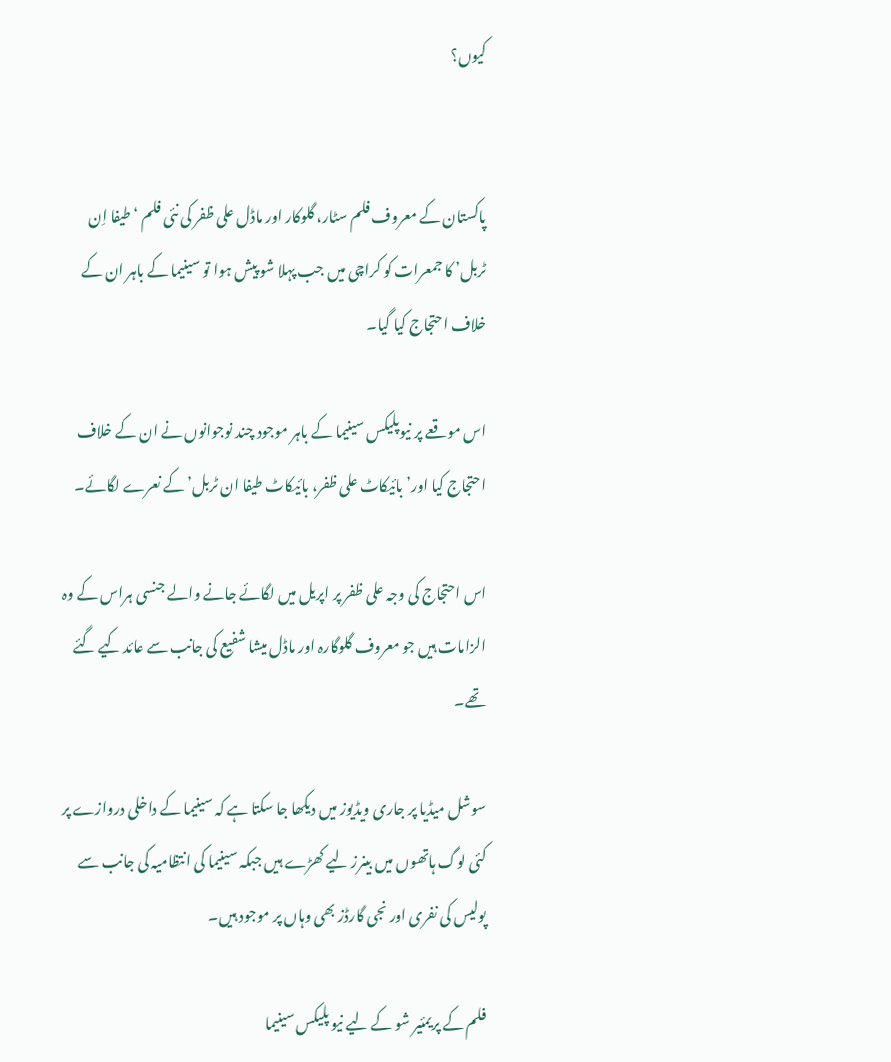کیوں؟


پاکستان کے معروف فلم سٹار، گلوکار اور ماڈل علی ظفر کی نئی فلم ‘طیفا اِن ٹربل’ کا جمعرات کو کراچی میں جب پہلا شو پیش ہوا تو سینیما کے باہر ان کے خلاف احتجاج کیا گیا۔

اس موقعے پر نیوپلیکس سینیما کے باہر موجود چند نوجوانوں نے ان کے خلاف احتجاج کیا اور’بائیکاٹ علی ظفر، بائیکاٹ طیفا ان ٹربل’ کے نعرے لگائے۔

اس احتجاج کی وجہ علی ظفر پر اپریل میں لگائے جانے والے جنسی ہراس کے وہ الزامات ہیں جو معروف گلوگارہ اور ماڈل میشا شفیع کی جانب سے عائد کیے گئے تھے۔

سوشل میڈیا پر جاری ویڈیوز میں دیکھا جا سکتا ہے کہ سینیما کے داخلی دروازے پر کئی لوگ ہاتھوں میں بینرز لیے کھڑے ہیں جبکہ سینیما کی انتظامیہ کی جانب سے پولیس کی نفری اور نجی گارڈز بھی وہاں پر موجود ہیں۔

فلم کے پریمئیر شو کے لیے نیو پلیکس سینیما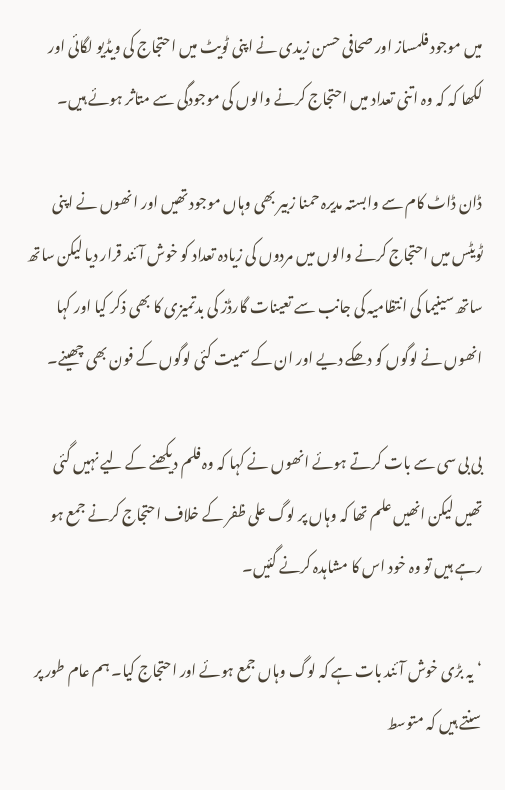میں موجود فلمساز اور صحافی حسن زیدی نے اپنی ٹویٹ میں احتجاج کی ویڈیو لگائی اور لکھا کہ کہ وہ اتنی تعداد میں احتجاج کرنے والوں کی موجودگی سے متاثر ہوئے ہیں۔

ڈان ڈاٹ کام سے وابستہ مدیرہ حمنا زبیر بھی وہاں موجود تھیں اور انھوں نے اپنی ٹویٹس میں احتجاج کرنے والوں میں مردوں کی زیادہ تعداد کو خوش آئند قرار دیا لیکن ساتھ ساتھ سینیما کی انتظامیہ کی جانب سے تعینات گارڈز کی بدتمیزی کا بھی ذکر کیا اور کہا انھوں نے لوگوں کو دھکے دیے اور ان کے سمیت کئی لوگوں کے فون بھی چھینے۔

بی بی سی سے بات کرتے ہوئے انھوں نے کہا کہ وہ فلم دیکھنے کے لیے نہیں گئی تھیں لیکن انھیں علم تھا کہ وہاں پر لوگ علی ظفر کے خلاف احتجاج کرنے جمع ہو رہے ہیں تو وہ خود اس کا مشاہدہ کرنے گئیں۔

‘یہ بڑی خوش آئند بات ہے کہ لوگ وہاں جمع ہوئے اور احتجاج کیا۔ ہم عام طور پر سنتے ہیں کہ متوسط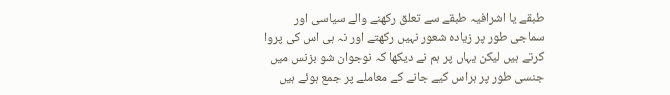طبقے یا اشرافیہ طبقے سے تعلق رکھنے والے سیاسی اور سماجی طور پر زیادہ شعور نہیں رکھتے اور نہ ہی اس کی پروا کرتے ہیں لیکن یہاں پر ہم نے دیکھا کہ نوجوان شو بزنس میں جنسی طور پر ہراس کیے جانے کے معاملے پر جمع ہوئے ہیں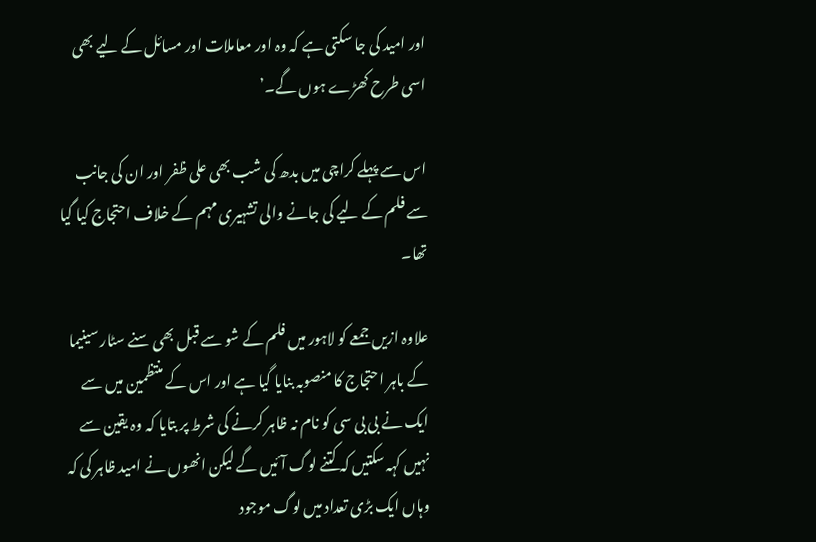اور امید کی جا سکتی ہے کہ وہ اور معاملات اور مسائل کے لیے بھی اسی طرح کھڑے ہوں گے۔’

اس سے پہلے کراچی میں بدھ کی شب بھی علی ظفر اور ان کی جانب سے فلم کے لیے کی جانے والی تشہیری مہم کے خلاف احتجاج کیا گیا تھا۔

علاوہ ازیں جمعے کو لاہور میں فلم کے شو سے قبل بھی سنے سٹار سینیما کے باہر احتجاج کا منصوبہ بنایا گیا ہے اور اس کے منتظمین میں سے ایک نے بی بی سی کو نام نہ ظاہر کرنے کی شرط پر بتایا کہ وہ یقین سے نہیں کہہ سکتیں کہ کتنے لوگ آئیں گے لیکن انھوں نے امید ظاہر کی کہ وہاں ایک بڑی تعداد میں لوگ موجود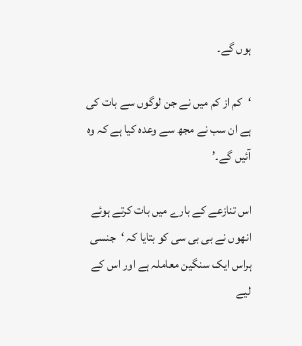ہوں گے۔

‘کم از کم میں نے جن لوگوں سے بات کی ہے ان سب نے مجھ سے وعدہ کیا ہے کہ وہ آئیں گے۔’

اس تنازعے کے بارے میں بات کرتے ہوئے انھوں نے بی بی سی کو بتایا کہ ‘جنسی ہراس ایک سنگین معاملہ ہے اور اس کے لیے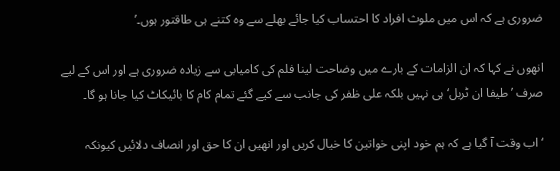ضروری ہے کہ اس میں ملوث افراد کا احتساب کیا جائے بھلے سے وہ کتنے ہی طاقتور ہوں۔’

انھوں نے کہا کہ ان الزامات کے بارے میں وضاحت لینا فلم کی کامیابی سے زیادہ ضروری ہے اور اس کے لیے صرف ’طیفا ان ٹربل‘ ہی نہیں بلکہ علی ظفر کی جانب سے کیے گئے تمام کام کا بائیکاٹ کیا جانا ہو گا۔

‘اب وقت آ گیا ہے کہ ہم خود اپنی خواتین کا خیال کریں اور انھیں ان کا حق اور انصاف دلائیں کیونکہ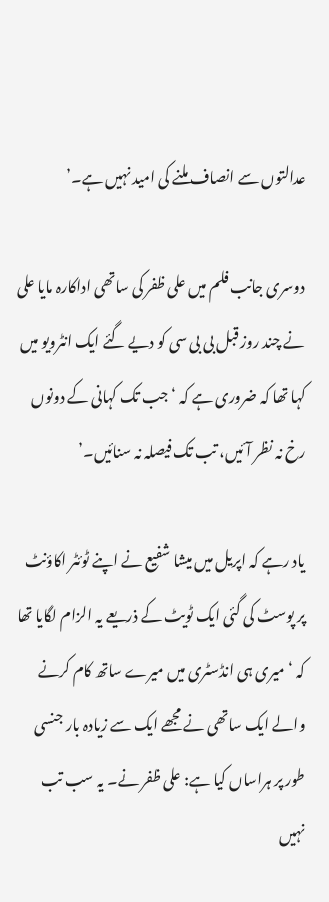عدالتوں سے انصاف ملنے کی امید نہیں ہے۔’

دوسری جانب فلم میں علی ظفر کی ساتھی اداکارہ مایا علی نے چند روز قبل بی بی سی کو دیے گئے ایک انٹرویو میں کہا تھا کہ ضروری ہے کہ ‘جب تک کہانی کے دونوں رخ نہ نظر آئیں، تب تک فیصلہ نہ سنائیں۔’

یاد رہے کہ اپریل میں میشا شفیع نے اپنے ٹوئٹر اکاؤنٹ پر پوسٹ کی گئی ایک ٹویٹ کے ذریعے یہ الزام لگایا تھا کہ ‘میری ہی انڈسٹری میں میرے ساتھ کام کرنے والے ایک ساتھی نے مجھے ایک سے زیادہ بار جنسی طور پر ہراساں کیا ہے: علی ظفر نے۔ یہ سب تب نہیں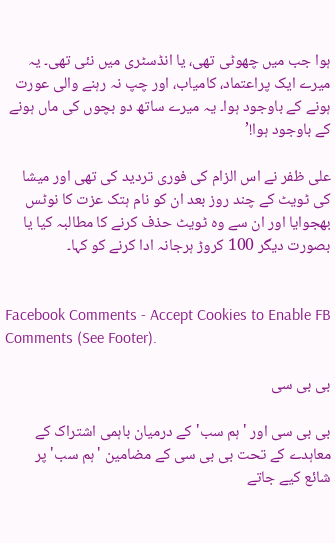ہوا جب میں چھوٹی تھی، یا انڈسٹری میں نئی تھی۔ یہ میرے ایک پراعتماد، کامیاب، اور چپ نہ رہنے والی عورت ہونے کے باوجود ہوا۔ یہ میرے ساتھ دو بچوں کی ماں ہونے کے باوجود ہوا!’

علی ظفر نے اس الزام کی فوری تردید کی تھی اور میشا کی ٹویٹ کے چند روز بعد ان کو نام ہتک عزت کا نوٹس بھجوایا اور ان سے وہ ٹویٹ حذف کرنے کا مطالبہ کیا یا بصورت دیگر 100 کروڑ ہرجانہ ادا کرنے کو کہا۔


Facebook Comments - Accept Cookies to Enable FB Comments (See Footer).

بی بی سی

بی بی سی اور 'ہم سب' کے درمیان باہمی اشتراک کے معاہدے کے تحت بی بی سی کے مضامین 'ہم سب' پر شائع کیے جاتے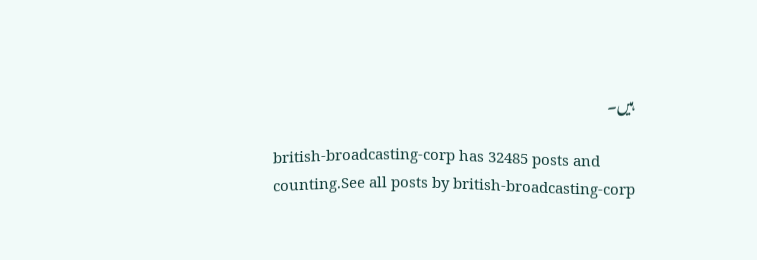ہیں۔

british-broadcasting-corp has 32485 posts and counting.See all posts by british-broadcasting-corp